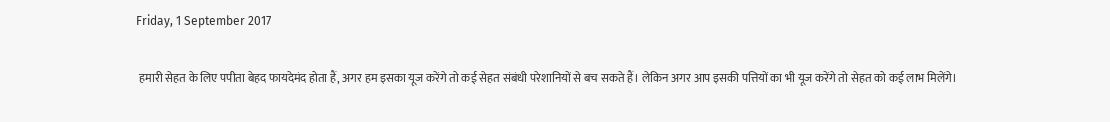Friday, 1 September 2017

 हमारी सेहत के लिए पपीता बेहद फायदेमंद होता हैं, अगर हम इसका यूज करेंगे तो कई सेहत संबंधी परेशानियों से बच सकते हैं। लेकिन अगर आप इसकी पत्तियों का भी यूज करेंगे तो सेहत को कई लाभ मिलेंगे।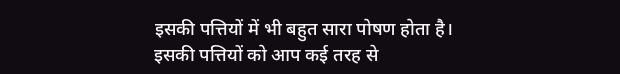इसकी पत्तियों में भी बहुत सारा पोषण होता है। इसकी पत्तियों को आप कई तरह से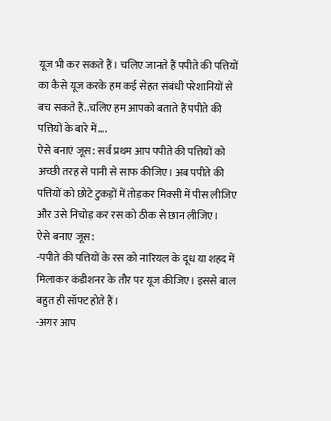यूज भी कर सकते हैं। चलिए जानते हैं पपीते की पत्तियों का कैसे यूज करके हम कई सेहत संबंधी परेशानियों से बच सकते हैं..चलिए हम आपको बताते हैं पपीते की पत्तियों के बारे में….
ऐसे बनाएं जूस: सर्व प्रथम आप पपीते की पत्तियों को अच्छी तरह से पानी से साफ कीजिए। अब पपीते की पत्तियों को छोटे टुकड़ों में तोड़कर मिक्सी में पीस लीजिए और उसे निचोड़ कर रस को ठीक से छान लीजिए।
ऐसे बनाए जूस:
-पपीते की पत्तियों के रस को नारियल के दूध या शहद में मिलाकर कंडीशनर के तौर पर यूज कीजिए। इससे बाल बहुत ही सॉफ्ट होते हैं।
-अगर आप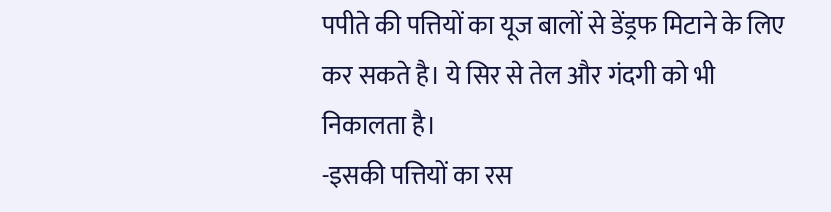पपीते की पत्तियों का यूज बालों से डेंड्रफ मिटाने के लिए कर सकते है। ये सिर से तेल और गंदगी को भी निकालता है।
-इसकी पत्तियों का रस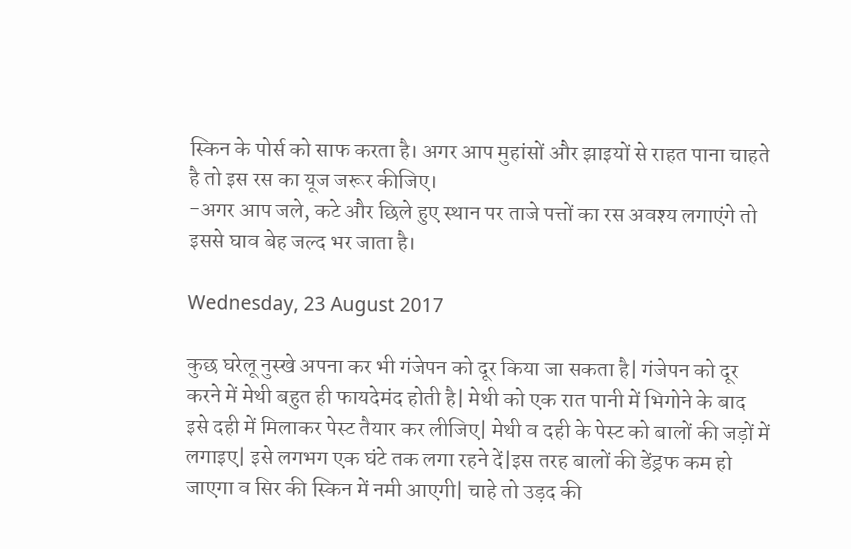स्किन के पोर्स को साफ करता है। अगर आप मुहांसों और झाइयों से राहत पाना चाहते है तो इस रस का यूज जरूर कीजिए।
-अगर आप जले, कटे और छिले हुए स्थान पर ताजे पत्तों का रस अवश्य लगाएंगे तो इससे घाव बेह जल्द भर जाता है।

Wednesday, 23 August 2017

कुछ घरेलू नुस्खे अपना कर भी गंजेपन को दूर किया जा सकता है| गंजेपन को दूर करने में मेथी बहुत ही फायदेमंद होती है| मेथी को एक रात पानी में भिगोने के बाद इसे दही में मिलाकर पेस्‍ट तैयार कर लीजिए| मेथी व दही के पेस्‍ट को बालों की जड़ों में लगाइए| इसे लगभग एक घंटे तक लगा रहने दें|इस तरह बालों की डेंड्रफ कम हो जाएगा व सिर की स्किन में नमी आएगी| चाहे तो उड़द की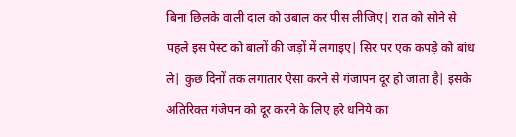बिना छिलके वाली दाल को उबाल कर पीस लीजिए| रात को सोने से पहले इस पेस्ट को बालों की जड़ों में लगाइए| सिर पर एक कपड़े को बांध ले| कुछ दिनों तक लगातार ऐसा करने से गंजापन दूर हो जाता है| इसके अतिरिक्त गंजेपन को दूर करने के लिए हरे धनिये का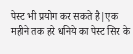पेस्ट भी प्रयोग कर सकते है|एक महीने तक हरे धनिये का पेस्ट सिर के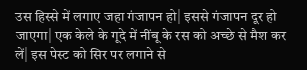उस हिस्से में लगाए जहा गंजापन हो| इससे गंजापन दूर हो जाएगा| एक केले के गूदे में नींबू के रस को अच्‍छे से मैश कर लें| इस पेस्‍ट को सिर पर लगाने से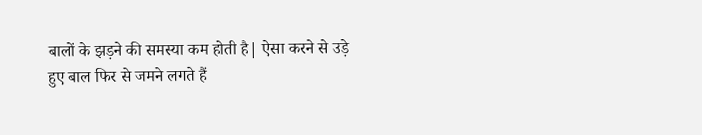बालों के झड़ने की समस्‍या कम होती है| ऐसा करने से उड़े हुए बाल फिर से जमने लगते हैं